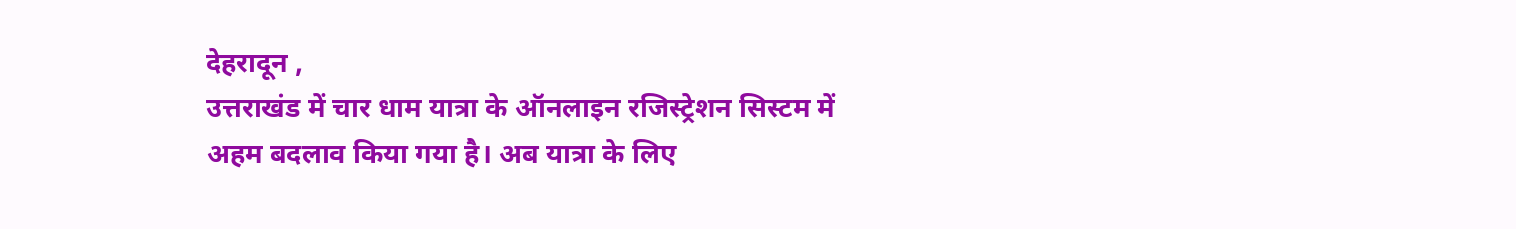देहरादून ,
उत्तराखंड में चार धाम यात्रा के ऑनलाइन रजिस्ट्रेशन सिस्टम में अहम बदलाव किया गया है। अब यात्रा के लिए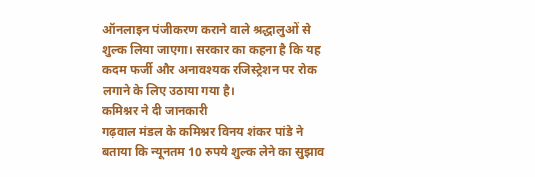ऑनलाइन पंजीकरण कराने वाले श्रद्धालुओं से शुल्क लिया जाएगा। सरकार का कहना है कि यह कदम फर्जी और अनावश्यक रजिस्ट्रेशन पर रोक लगाने के लिए उठाया गया है।
कमिश्नर ने दी जानकारी
गढ़वाल मंडल के कमिश्नर विनय शंकर पांडे ने बताया कि न्यूनतम 10 रुपये शुल्क लेने का सुझाव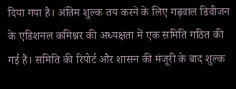दिया गया है। अंतिम शुल्क तय करने के लिए गढ़वाल डिवीजन के एडिशनल कमिश्नर की अध्यक्षता में एक समिति गठित की गई है। समिति की रिपोर्ट और शासन की मंजूरी के बाद शुल्क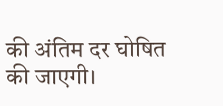की अंतिम दर घोषित की जाएगी।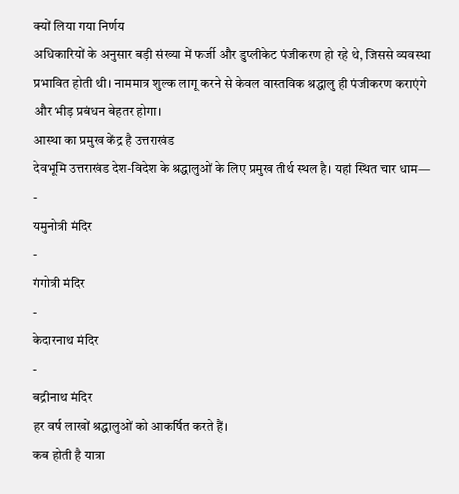क्यों लिया गया निर्णय
अधिकारियों के अनुसार बड़ी संख्या में फर्जी और डुप्लीकेट पंजीकरण हो रहे थे, जिससे व्यवस्था प्रभावित होती थी। नाममात्र शुल्क लागू करने से केवल वास्तविक श्रद्धालु ही पंजीकरण कराएंगे और भीड़ प्रबंधन बेहतर होगा।
आस्था का प्रमुख केंद्र है उत्तराखंड
देवभूमि उत्तराखंड देश-विदेश के श्रद्धालुओं के लिए प्रमुख तीर्थ स्थल है। यहां स्थित चार धाम—
-
यमुनोत्री मंदिर
-
गंगोत्री मंदिर
-
केदारनाथ मंदिर
-
बद्रीनाथ मंदिर
हर वर्ष लाखों श्रद्धालुओं को आकर्षित करते हैं।
कब होती है यात्रा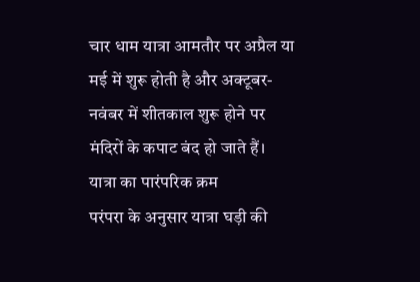चार धाम यात्रा आमतौर पर अप्रैल या मई में शुरू होती है और अक्टूबर-नवंबर में शीतकाल शुरू होने पर मंदिरों के कपाट बंद हो जाते हैं।
यात्रा का पारंपरिक क्रम
परंपरा के अनुसार यात्रा घड़ी की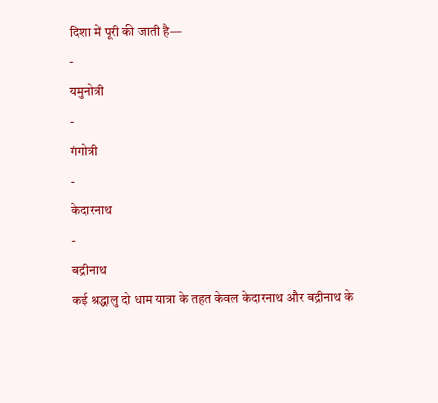दिशा में पूरी की जाती है—
-
यमुनोत्री
-
गंगोत्री
-
केदारनाथ
-
बद्रीनाथ
कई श्रद्धालु दो धाम यात्रा के तहत केवल केदारनाथ और बद्रीनाथ के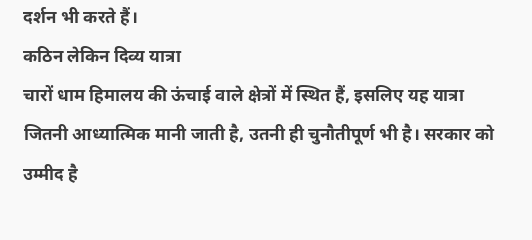दर्शन भी करते हैं।
कठिन लेकिन दिव्य यात्रा
चारों धाम हिमालय की ऊंचाई वाले क्षेत्रों में स्थित हैं, इसलिए यह यात्रा जितनी आध्यात्मिक मानी जाती है, उतनी ही चुनौतीपूर्ण भी है। सरकार को उम्मीद है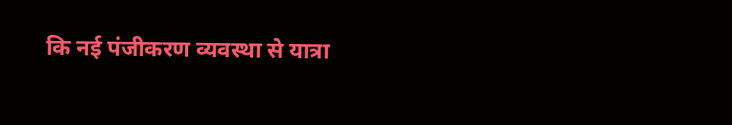कि नई पंजीकरण व्यवस्था से यात्रा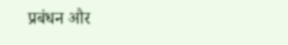प्रबंधन और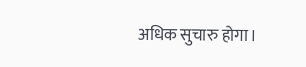अधिक सुचारु होगा।